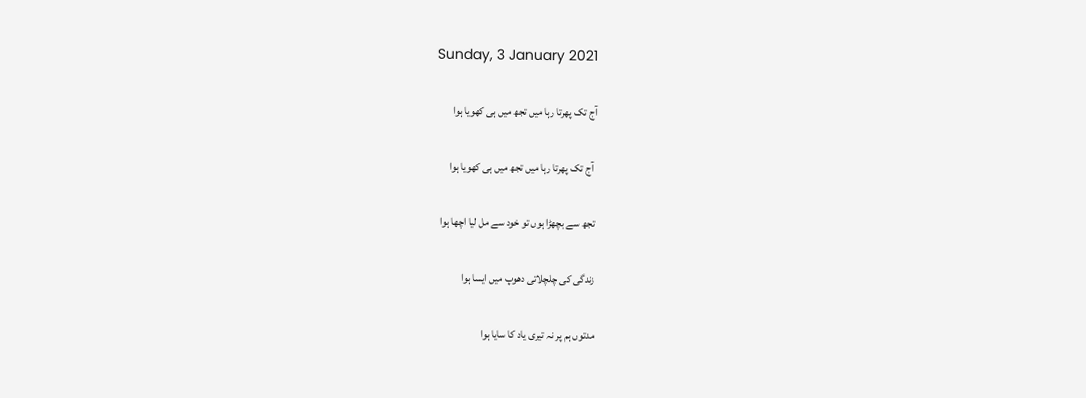Sunday, 3 January 2021

آج تک پھرتا رہا میں تجھ میں ہی کھویا ہوا

 آج تک پھرتا رہا میں تجھ میں ہی کھویا ہوا

تجھ سے بچھڑا ہوں تو خود سے مل لیا اچھا ہوا

زندگی کی چلچلاتی دھوپ میں ایسا ہوا

مدتوں ہم پر نہ تیری یاد کا سایا ہوا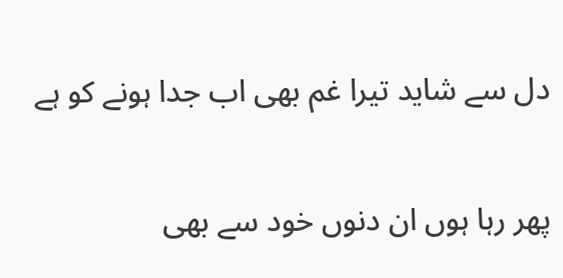دل سے شاید تیرا غم بھی اب جدا ہونے کو ہے

پھر رہا ہوں ان دنوں خود سے بھی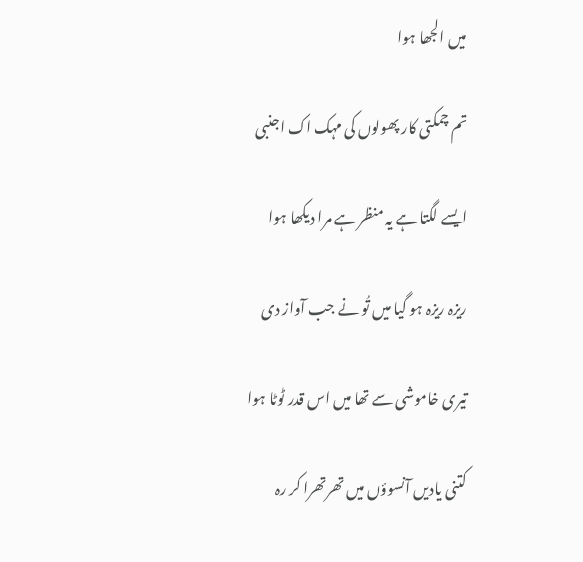میں الجھا ہوا

تم چمکتی کار پھولوں کی مہک اک اجنبی

ایسے لگتا ہے یہ منظر ہے مرا دیکھا ہوا

ریزہ ریزہ ہو گیا میں تُو نے جب آواز دی

تیری خاموشی سے تھا میں اس قدر ٹوٹا ہوا

کتنی یادیں آنسوؤں میں تھرتھرا کر رہ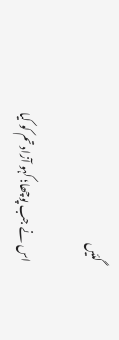گئیں

اس نے جب پوچھا؛ کہو آزاد تم کو کیا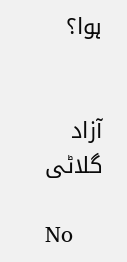ہوا؟


آزاد گلاٹی

No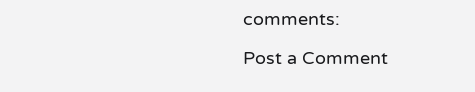comments:

Post a Comment